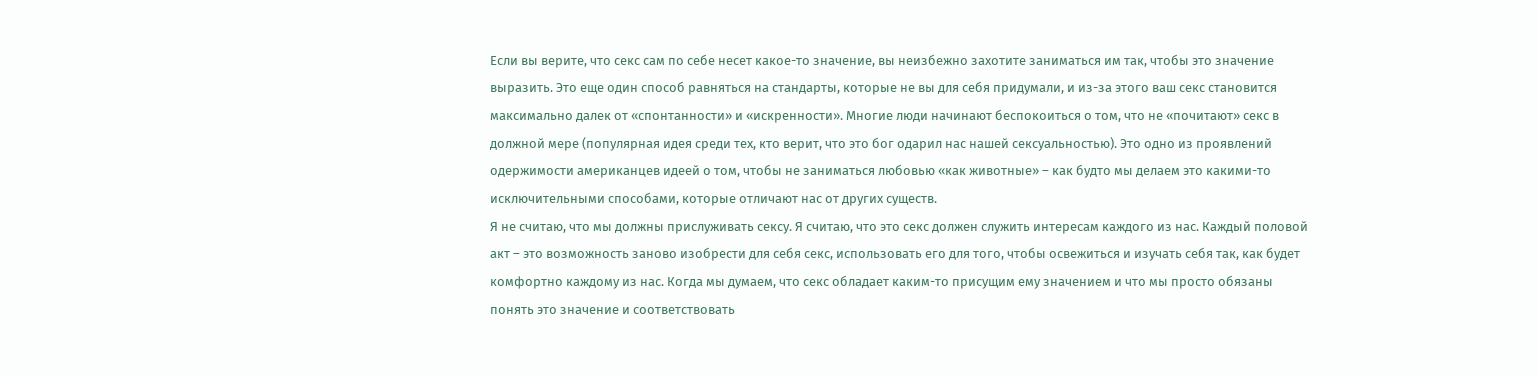Если вы верите, что секс сам по себе несет какое-то значение, вы неизбежно захотите заниматься им так, чтобы это значение выразить. Это еще один способ равняться на стандарты, которые не вы для себя придумали, и из-за этого ваш секс становится максимально далек от «спонтанности» и «искренности». Многие люди начинают беспокоиться о том, что не «почитают» секс в должной мере (популярная идея среди тех, кто верит, что это бог одарил нас нашей сексуальностью). Это одно из проявлений одержимости американцев идеей о том, чтобы не заниматься любовью «как животные» – как будто мы делаем это какими-то исключительными способами, которые отличают нас от других существ.
Я не считаю, что мы должны прислуживать сексу. Я считаю, что это секс должен служить интересам каждого из нас. Каждый половой акт – это возможность заново изобрести для себя секс, использовать его для того, чтобы освежиться и изучать себя так, как будет комфортно каждому из нас. Когда мы думаем, что секс обладает каким-то присущим ему значением и что мы просто обязаны понять это значение и соответствовать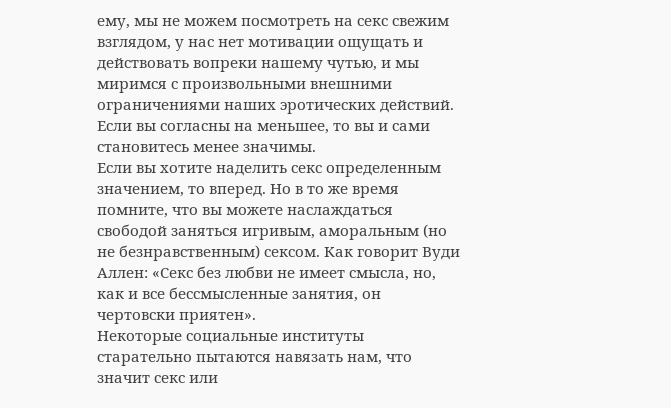ему, мы не можем посмотреть на секс свежим взглядом, у нас нет мотивации ощущать и действовать вопреки нашему чутью, и мы миримся с произвольными внешними ограничениями наших эротических действий. Если вы согласны на меньшее, то вы и сами становитесь менее значимы.
Если вы хотите наделить секс определенным значением, то вперед. Но в то же время помните, что вы можете наслаждаться свободой заняться игривым, аморальным (но не безнравственным) сексом. Как говорит Вуди Аллен: «Секс без любви не имеет смысла, но, как и все бессмысленные занятия, он чертовски приятен».
Некоторые социальные институты старательно пытаются навязать нам, что значит секс или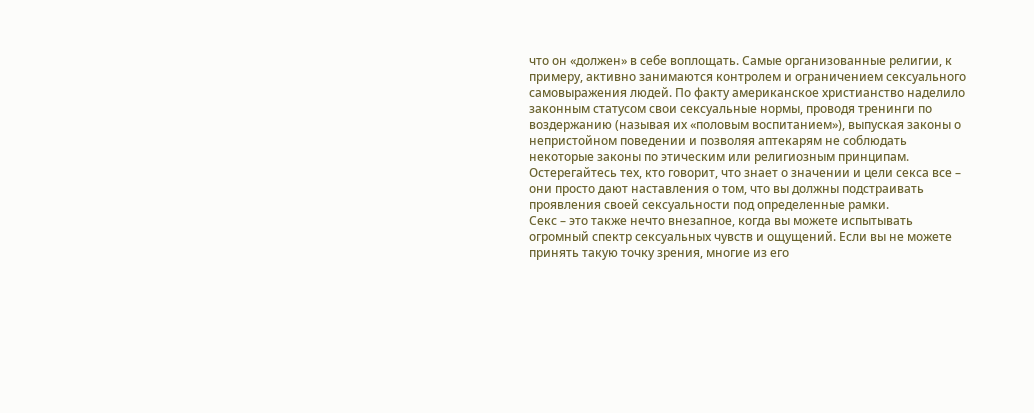что он «должен» в себе воплощать. Самые организованные религии, к примеру, активно занимаются контролем и ограничением сексуального самовыражения людей. По факту американское христианство наделило законным статусом свои сексуальные нормы, проводя тренинги по воздержанию (называя их «половым воспитанием»), выпуская законы о непристойном поведении и позволяя аптекарям не соблюдать некоторые законы по этическим или религиозным принципам. Остерегайтесь тех, кто говорит, что знает о значении и цели секса все – они просто дают наставления о том, что вы должны подстраивать проявления своей сексуальности под определенные рамки.
Секс – это также нечто внезапное, когда вы можете испытывать огромный спектр сексуальных чувств и ощущений. Если вы не можете принять такую точку зрения, многие из его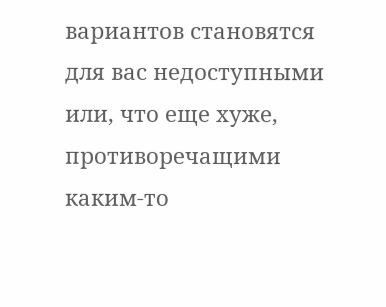вариантов становятся для вас недоступными или, что еще хуже, противоречащими каким-то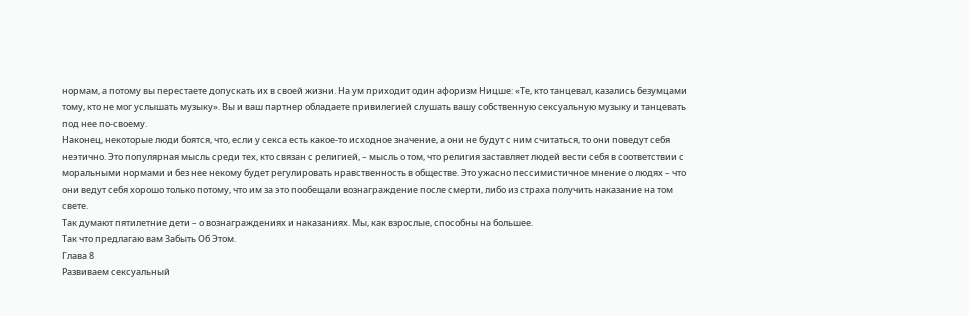нормам, а потому вы перестаете допускать их в своей жизни. На ум приходит один афоризм Ницше: «Те, кто танцевал, казались безумцами тому, кто не мог услышать музыку». Вы и ваш партнер обладаете привилегией слушать вашу собственную сексуальную музыку и танцевать под нее по-своему.
Наконец, некоторые люди боятся, что, если у секса есть какое-то исходное значение, а они не будут с ним считаться, то они поведут себя неэтично. Это популярная мысль среди тех, кто связан с религией, – мысль о том, что религия заставляет людей вести себя в соответствии с моральными нормами и без нее некому будет регулировать нравственность в обществе. Это ужасно пессимистичное мнение о людях – что они ведут себя хорошо только потому, что им за это пообещали вознаграждение после смерти, либо из страха получить наказание на том свете.
Так думают пятилетние дети – о вознаграждениях и наказаниях. Мы, как взрослые, способны на большее.
Так что предлагаю вам Забыть Об Этом.
Глава 8
Развиваем сексуальный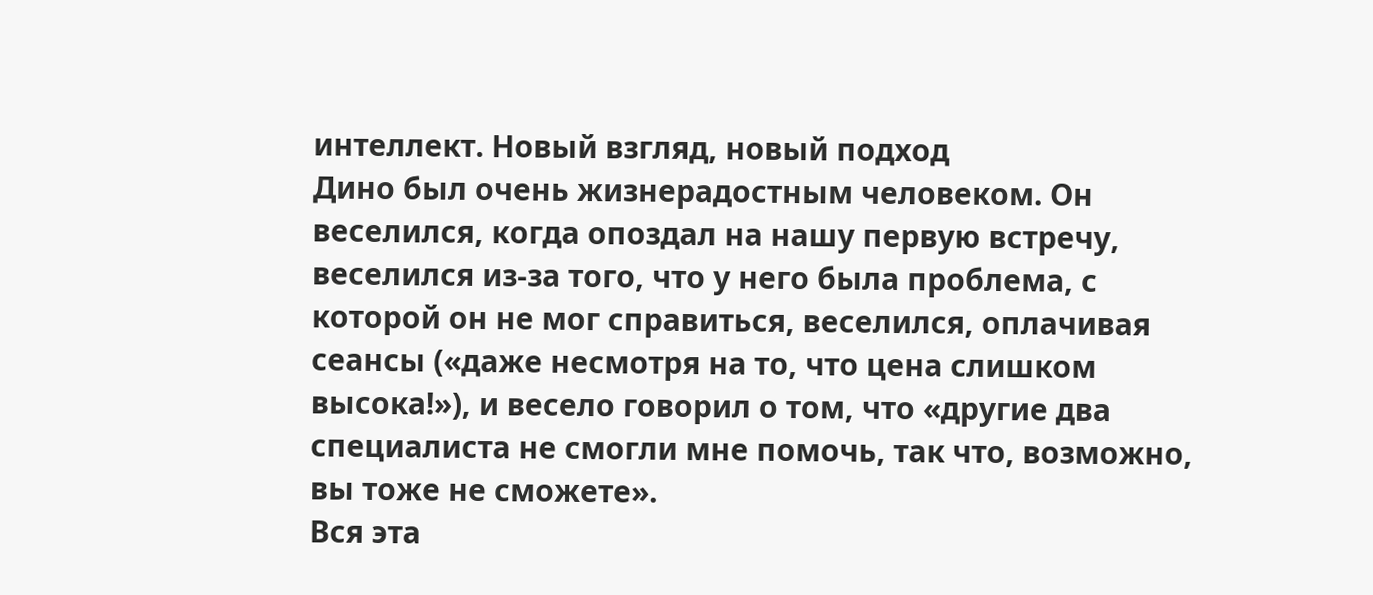интеллект. Новый взгляд, новый подход
Дино был очень жизнерадостным человеком. Он веселился, когда опоздал на нашу первую встречу, веселился из-за того, что у него была проблема, с которой он не мог справиться, веселился, оплачивая сеансы («даже несмотря на то, что цена слишком высока!»), и весело говорил о том, что «другие два специалиста не смогли мне помочь, так что, возможно, вы тоже не сможете».
Вся эта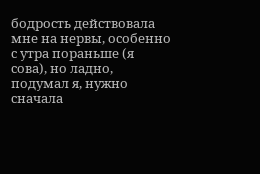бодрость действовала мне на нервы, особенно с утра пораньше (я сова), но ладно, подумал я, нужно сначала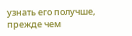узнать его получше, прежде чем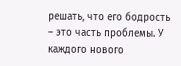решать, что его бодрость – это часть проблемы. У каждого нового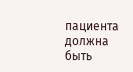пациента должна быть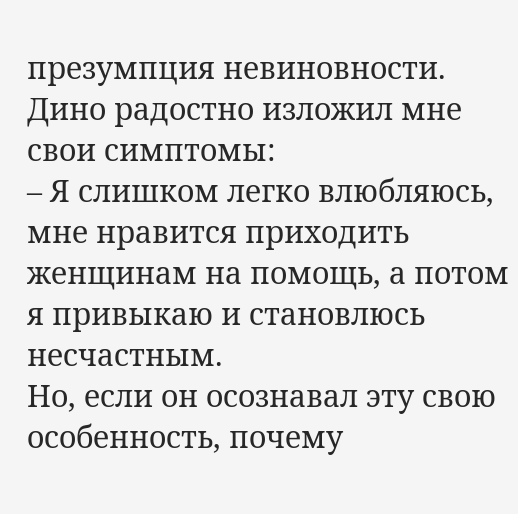презумпция невиновности.
Дино радостно изложил мне свои симптомы:
– Я слишком легко влюбляюсь, мне нравится приходить женщинам на помощь, а потом я привыкаю и становлюсь несчастным.
Но, если он осознавал эту свою особенность, почему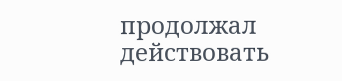продолжал действовать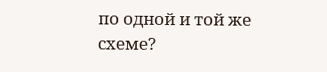по одной и той же схеме?